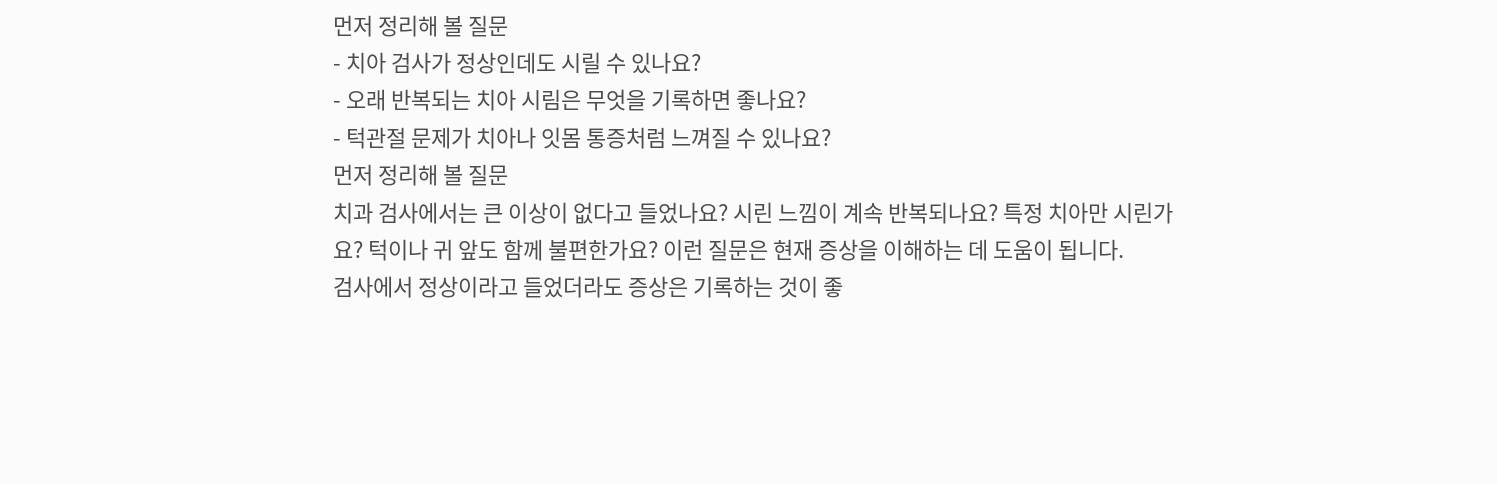먼저 정리해 볼 질문
- 치아 검사가 정상인데도 시릴 수 있나요?
- 오래 반복되는 치아 시림은 무엇을 기록하면 좋나요?
- 턱관절 문제가 치아나 잇몸 통증처럼 느껴질 수 있나요?
먼저 정리해 볼 질문
치과 검사에서는 큰 이상이 없다고 들었나요? 시린 느낌이 계속 반복되나요? 특정 치아만 시린가요? 턱이나 귀 앞도 함께 불편한가요? 이런 질문은 현재 증상을 이해하는 데 도움이 됩니다.
검사에서 정상이라고 들었더라도 증상은 기록하는 것이 좋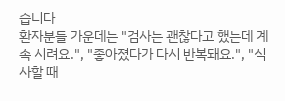습니다
환자분들 가운데는 "검사는 괜찮다고 했는데 계속 시려요.", "좋아졌다가 다시 반복돼요.", "식사할 때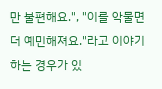만 불편해요.", "이를 악물면 더 예민해져요."라고 이야기하는 경우가 있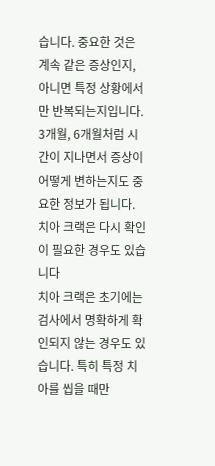습니다. 중요한 것은 계속 같은 증상인지, 아니면 특정 상황에서만 반복되는지입니다. 3개월, 6개월처럼 시간이 지나면서 증상이 어떻게 변하는지도 중요한 정보가 됩니다.
치아 크랙은 다시 확인이 필요한 경우도 있습니다
치아 크랙은 초기에는 검사에서 명확하게 확인되지 않는 경우도 있습니다. 특히 특정 치아를 씹을 때만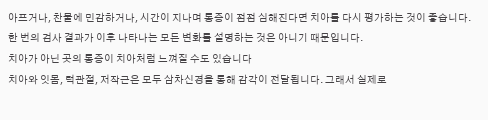아프거나, 찬물에 민감하거나, 시간이 지나며 통증이 점점 심해진다면 치아를 다시 평가하는 것이 좋습니다. 한 번의 검사 결과가 이후 나타나는 모든 변화를 설명하는 것은 아니기 때문입니다.
치아가 아닌 곳의 통증이 치아처럼 느껴질 수도 있습니다
치아와 잇몸, 턱관절, 저작근은 모두 삼차신경을 통해 감각이 전달됩니다. 그래서 실제로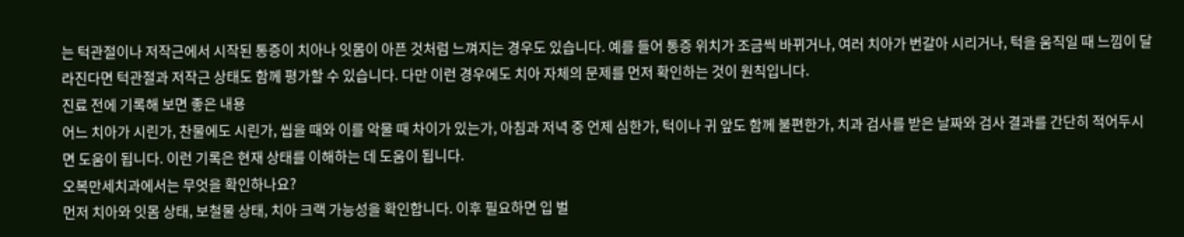는 턱관절이나 저작근에서 시작된 통증이 치아나 잇몸이 아픈 것처럼 느껴지는 경우도 있습니다. 예를 들어 통증 위치가 조금씩 바뀌거나, 여러 치아가 번갈아 시리거나, 턱을 움직일 때 느낌이 달라진다면 턱관절과 저작근 상태도 함께 평가할 수 있습니다. 다만 이런 경우에도 치아 자체의 문제를 먼저 확인하는 것이 원칙입니다.
진료 전에 기록해 보면 좋은 내용
어느 치아가 시린가, 찬물에도 시린가, 씹을 때와 이를 악물 때 차이가 있는가, 아침과 저녁 중 언제 심한가, 턱이나 귀 앞도 함께 불편한가, 치과 검사를 받은 날짜와 검사 결과를 간단히 적어두시면 도움이 됩니다. 이런 기록은 현재 상태를 이해하는 데 도움이 됩니다.
오복만세치과에서는 무엇을 확인하나요?
먼저 치아와 잇몸 상태, 보철물 상태, 치아 크랙 가능성을 확인합니다. 이후 필요하면 입 벌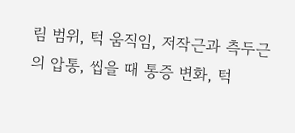림 범위, 턱 움직임, 저작근과 측두근의 압통, 씹을 때 통증 변화, 턱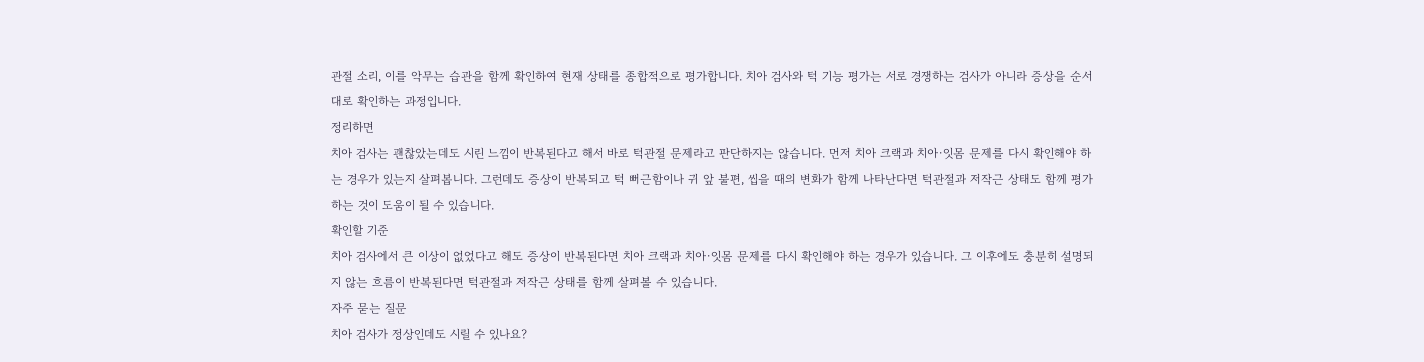관절 소리, 이를 악무는 습관을 함께 확인하여 현재 상태를 종합적으로 평가합니다. 치아 검사와 턱 기능 평가는 서로 경쟁하는 검사가 아니라 증상을 순서대로 확인하는 과정입니다.
정리하면
치아 검사는 괜찮았는데도 시린 느낌이 반복된다고 해서 바로 턱관절 문제라고 판단하지는 않습니다. 먼저 치아 크랙과 치아·잇몸 문제를 다시 확인해야 하는 경우가 있는지 살펴봅니다. 그런데도 증상이 반복되고 턱 뻐근함이나 귀 앞 불편, 씹을 때의 변화가 함께 나타난다면 턱관절과 저작근 상태도 함께 평가하는 것이 도움이 될 수 있습니다.
확인할 기준
치아 검사에서 큰 이상이 없었다고 해도 증상이 반복된다면 치아 크랙과 치아·잇몸 문제를 다시 확인해야 하는 경우가 있습니다. 그 이후에도 충분히 설명되지 않는 흐름이 반복된다면 턱관절과 저작근 상태를 함께 살펴볼 수 있습니다.
자주 묻는 질문
치아 검사가 정상인데도 시릴 수 있나요?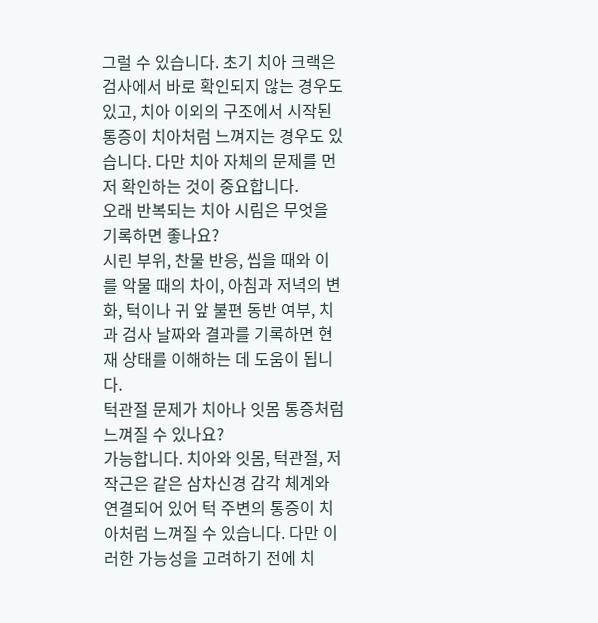그럴 수 있습니다. 초기 치아 크랙은 검사에서 바로 확인되지 않는 경우도 있고, 치아 이외의 구조에서 시작된 통증이 치아처럼 느껴지는 경우도 있습니다. 다만 치아 자체의 문제를 먼저 확인하는 것이 중요합니다.
오래 반복되는 치아 시림은 무엇을 기록하면 좋나요?
시린 부위, 찬물 반응, 씹을 때와 이를 악물 때의 차이, 아침과 저녁의 변화, 턱이나 귀 앞 불편 동반 여부, 치과 검사 날짜와 결과를 기록하면 현재 상태를 이해하는 데 도움이 됩니다.
턱관절 문제가 치아나 잇몸 통증처럼 느껴질 수 있나요?
가능합니다. 치아와 잇몸, 턱관절, 저작근은 같은 삼차신경 감각 체계와 연결되어 있어 턱 주변의 통증이 치아처럼 느껴질 수 있습니다. 다만 이러한 가능성을 고려하기 전에 치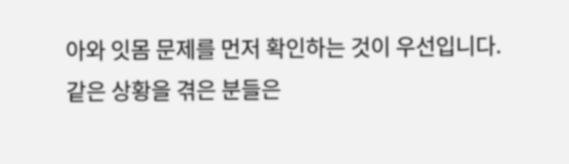아와 잇몸 문제를 먼저 확인하는 것이 우선입니다.
같은 상황을 겪은 분들은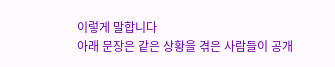이렇게 말합니다
아래 문장은 같은 상황을 겪은 사람들이 공개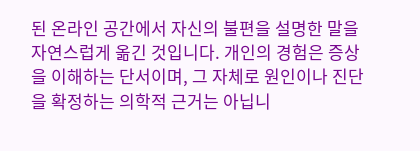된 온라인 공간에서 자신의 불편을 설명한 말을 자연스럽게 옮긴 것입니다. 개인의 경험은 증상을 이해하는 단서이며, 그 자체로 원인이나 진단을 확정하는 의학적 근거는 아닙니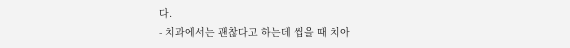다.
- 치과에서는 괜찮다고 하는데 씹을 때 치아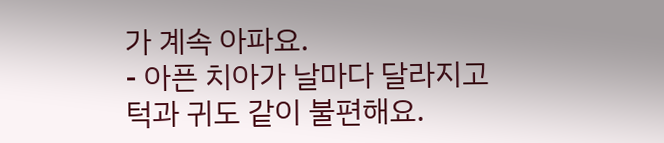가 계속 아파요.
- 아픈 치아가 날마다 달라지고 턱과 귀도 같이 불편해요.